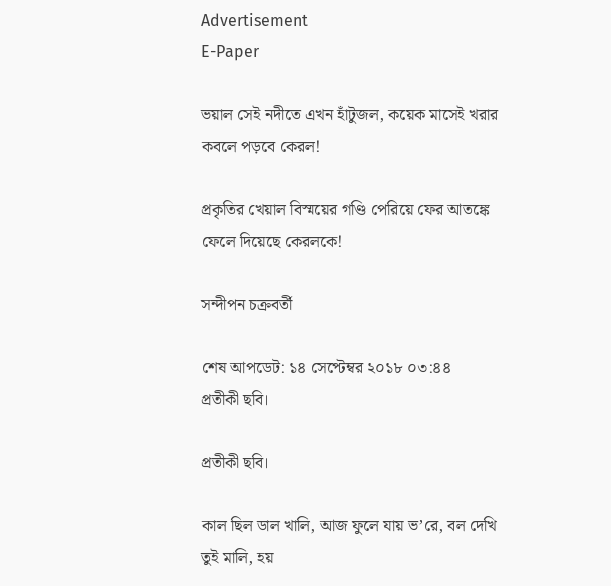Advertisement
E-Paper

ভয়াল সেই নদীতে এখন হাঁটুজল, কয়েক মাসেই খরার কবলে পড়বে কেরল!

প্রকৃতির খেয়াল বিস্ময়ের গণ্ডি পেরিয়ে ফের আতঙ্কে ফেলে দিয়েছে কেরলকে!

সন্দীপন চক্রবর্তী

শেষ আপডেট: ১৪ সেপ্টেম্বর ২০১৮ ০৩:৪৪
প্রতীকী ছবি।

প্রতীকী ছবি।

কাল ছিল ডাল খালি, আজ ফুলে যায় ভ’রে, বল দেখি তুই মালি, হয়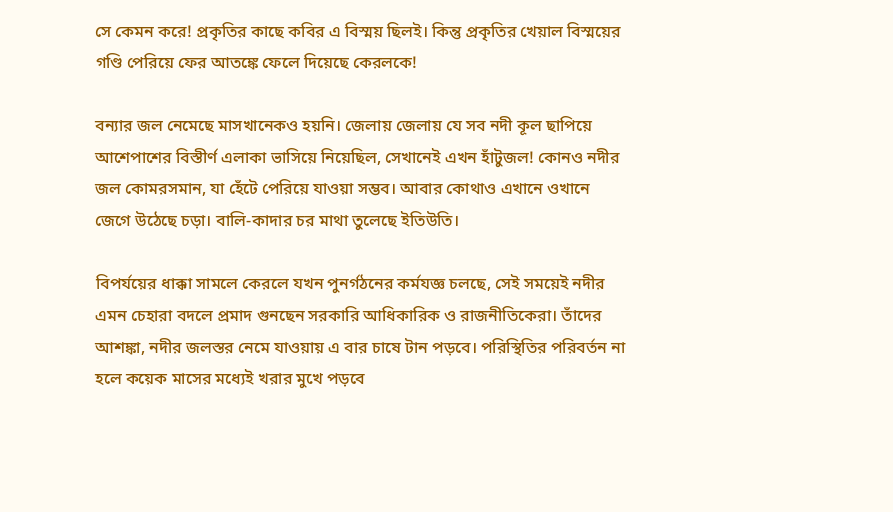সে কেমন করে! প্রকৃতির কাছে কবির এ বিস্ময় ছিলই। কিন্তু প্রকৃতির খেয়াল বিস্ময়ের গণ্ডি পেরিয়ে ফের আতঙ্কে ফেলে দিয়েছে কেরলকে!

বন্যার জল নেমেছে মাসখানেকও হয়নি। জেলায় জেলায় যে সব নদী কূল ছাপিয়ে আশেপাশের বিস্তীর্ণ এলাকা ভাসিয়ে নিয়েছিল, সেখানেই এখন হাঁটুজল! কোনও নদীর জল কোমরসমান, যা হেঁটে পেরিয়ে যাওয়া সম্ভব। আবার কোথাও এখানে ওখানে জেগে উঠেছে চড়া। বালি-কাদার চর মাথা তুলেছে ইতিউতি।

বিপর্যয়ের ধাক্কা সামলে কেরলে যখন পুনর্গঠনের কর্মযজ্ঞ চলছে, সেই সময়েই নদীর এমন চেহারা বদলে প্রমাদ গুনছেন সরকারি আধিকারিক ও রাজনীতিকেরা। তাঁদের আশঙ্কা, নদীর জলস্তর নেমে যাওয়ায় এ বার চাষে টান পড়বে। পরিস্থিতির পরিবর্তন না হলে কয়েক মাসের মধ্যেই খরার মুখে পড়বে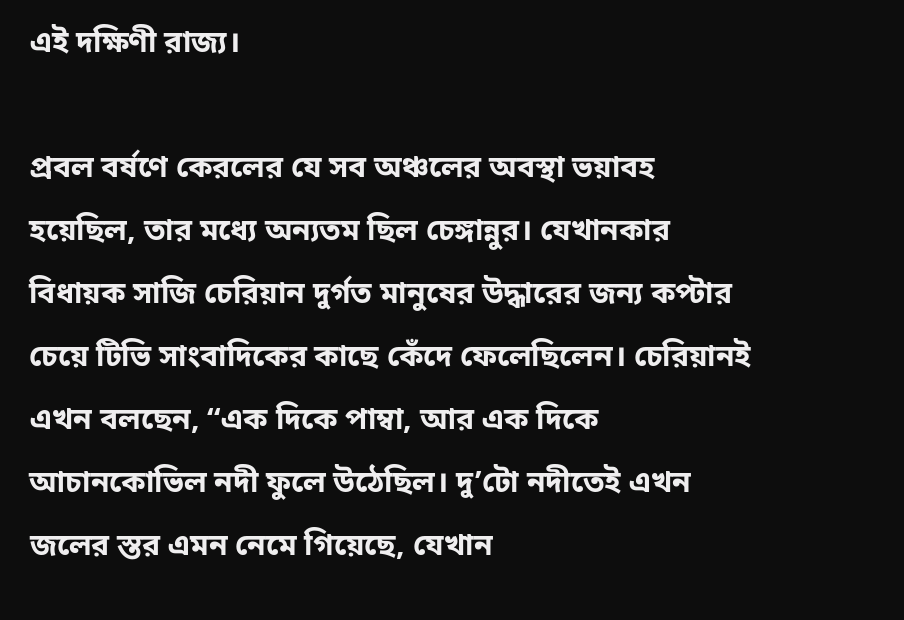এই দক্ষিণী রাজ্য।

প্রবল বর্ষণে কেরলের যে সব অঞ্চলের অবস্থা ভয়াবহ হয়েছিল, তার মধ্যে অন্যতম ছিল চেঙ্গান্নুর। যেখানকার বিধায়ক সাজি চেরিয়ান দুর্গত মানুষের উদ্ধারের জন্য কপ্টার চেয়ে টিভি সাংবাদিকের কাছে কেঁদে ফেলেছিলেন। চেরিয়ানই এখন বলছেন, ‘‘এক দিকে পাম্বা, আর এক দিকে আচানকোভিল নদী ফুলে উঠেছিল। দু’টো নদীতেই এখন জলের স্তর এমন নেমে গিয়েছে, যেখান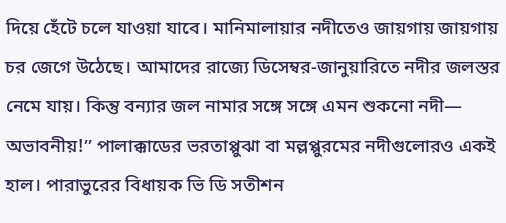দিয়ে হেঁটে চলে যাওয়া যাবে। মানিমালায়ার নদীতেও জায়গায় জায়গায় চর জেগে উঠেছে। আমাদের রাজ্যে ডিসেম্বর-জানুয়ারিতে নদীর জলস্তর নেমে যায়। কিন্তু বন্যার জল নামার সঙ্গে সঙ্গে এমন শুকনো নদী— অভাবনীয়!’’ পালাক্কাডের ভরতাপ্পুঝা বা মল্লপ্পুরমের নদীগুলোরও একই হাল। পারাভুরের বিধায়ক ভি ডি সতীশন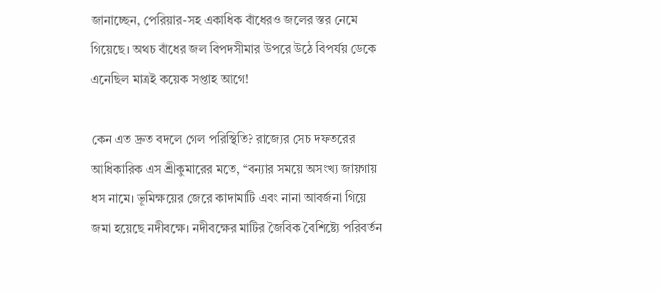জানাচ্ছেন, পেরিয়ার-সহ একাধিক বাঁধেরও জলের স্তর নেমে গিয়েছে। অথচ বাঁধের জল বিপদসীমার উপরে উঠে বিপর্যয় ডেকে এনেছিল মাত্রই কয়েক সপ্তাহ আগে!

কেন এত দ্রুত বদলে গেল পরিস্থিতি? রাজ্যের সেচ দফতরের আধিকারিক এস শ্রীকুমারের মতে, ‘‘বন্যার সময়ে অসংখ্য জায়গায় ধস নামে। ভূমিক্ষয়ের জেরে কাদামাটি এবং নানা আবর্জনা গিয়ে জমা হয়েছে নদীবক্ষে। নদীবক্ষের মাটির জৈবিক বৈশিষ্ট্যে পরিবর্তন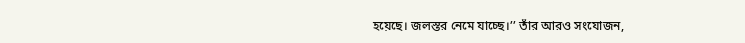হয়েছে। জলস্তর নেমে যাচ্ছে।’’ তাঁর আরও সংযোজন,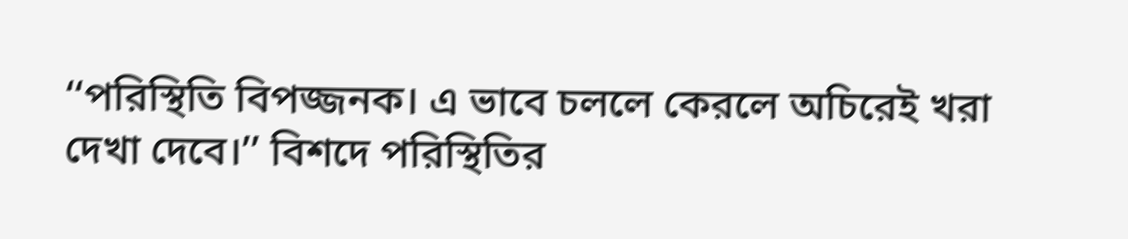‘‘পরিস্থিতি বিপজ্জনক। এ ভাবে চললে কেরলে অচিরেই খরা দেখা দেবে।’’ বিশদে পরিস্থিতির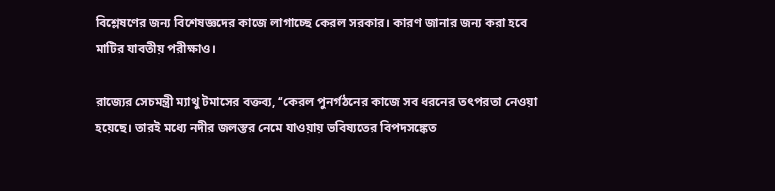বিশ্লেষণের জন্য বিশেষজ্ঞদের কাজে লাগাচ্ছে কেরল সরকার। কারণ জানার জন্য করা হবে মাটির যাবতীয় পরীক্ষাও।

রাজ্যের সেচমন্ত্রী ম্যাথু টমাসের বক্তব্য, ‘‘কেরল পুনর্গঠনের কাজে সব ধরনের তৎপরতা নেওয়া হয়েছে। তারই মধ্যে নদীর জলস্তর নেমে যাওয়ায় ভবিষ্যতের বিপদসঙ্কেত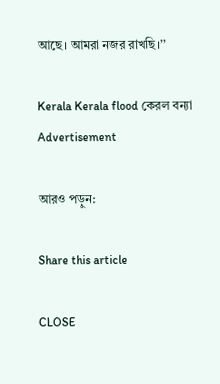আছে। আমরা নজর রাখছি।’’

Kerala Kerala flood কেরল বন্যা
Advertisement

আরও পড়ুন:

Share this article

CLOSE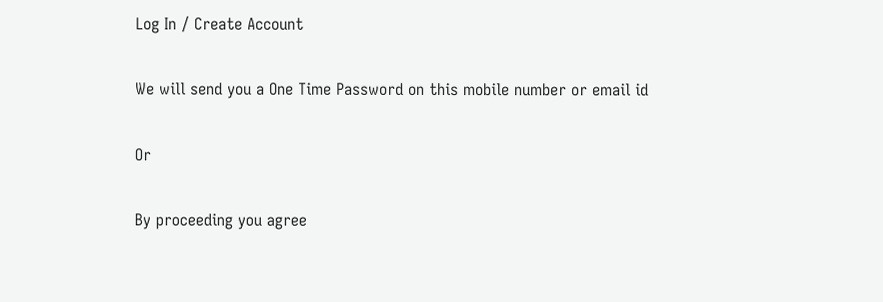Log In / Create Account

We will send you a One Time Password on this mobile number or email id

Or

By proceeding you agree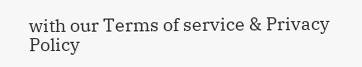with our Terms of service & Privacy Policy